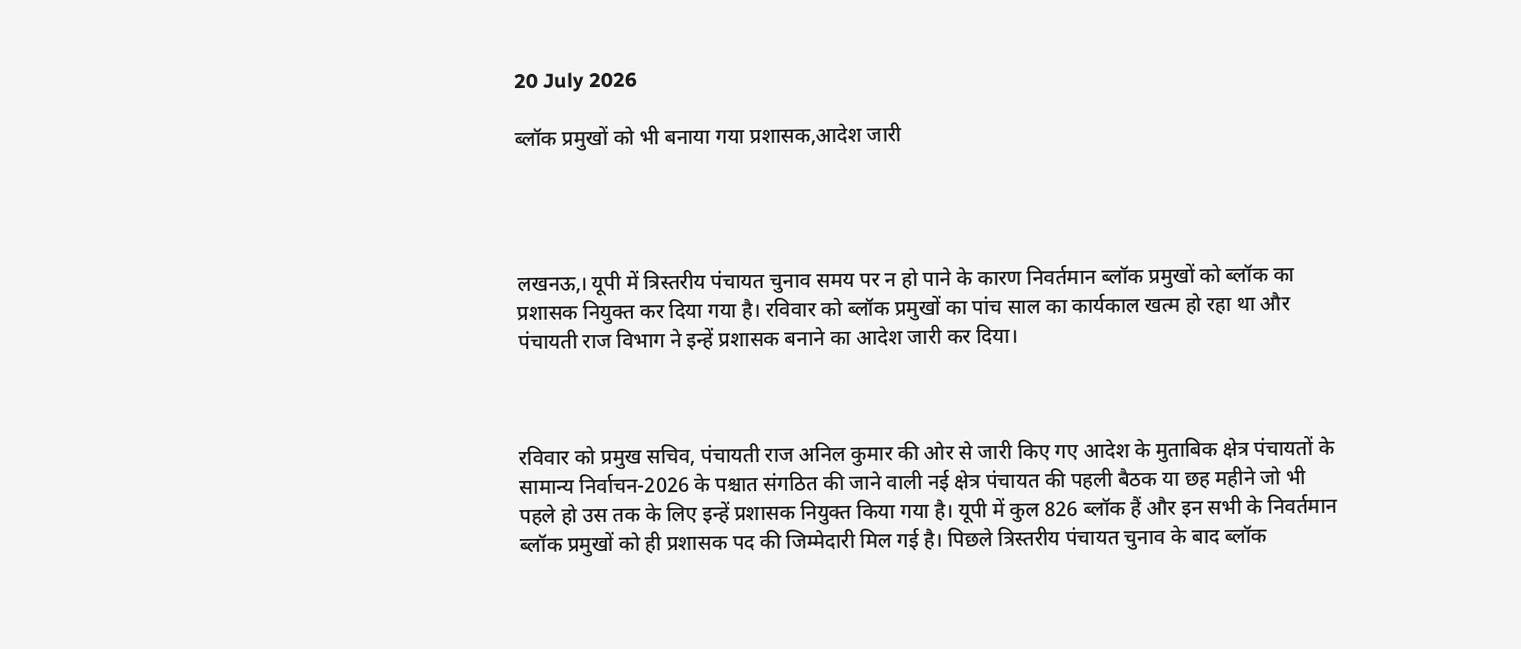20 July 2026

ब्लॉक प्रमुखों को भी बनाया गया प्रशासक,आदेश जारी




लखनऊ,। यूपी में त्रिस्तरीय पंचायत चुनाव समय पर न हो पाने के कारण निवर्तमान ब्लॉक प्रमुखों को ब्लॉक का प्रशासक नियुक्त कर दिया गया है। रविवार को ब्लॉक प्रमुखों का पांच साल का कार्यकाल खत्म हो रहा था और पंचायती राज विभाग ने इन्हें प्रशासक बनाने का आदेश जारी कर दिया।



रविवार को प्रमुख सचिव, पंचायती राज अनिल कुमार की ओर से जारी किए गए आदेश के मुताबिक क्षेत्र पंचायतों के सामान्य निर्वाचन-2026 के पश्चात संगठित की जाने वाली नई क्षेत्र पंचायत की पहली बैठक या छह महीने जो भी पहले हो उस तक के लिए इन्हें प्रशासक नियुक्त किया गया है। यूपी में कुल 826 ब्लॉक हैं और इन सभी के निवर्तमान ब्लॉक प्रमुखों को ही प्रशासक पद की जिम्मेदारी मिल गई है। पिछले त्रिस्तरीय पंचायत चुनाव के बाद ब्लॉक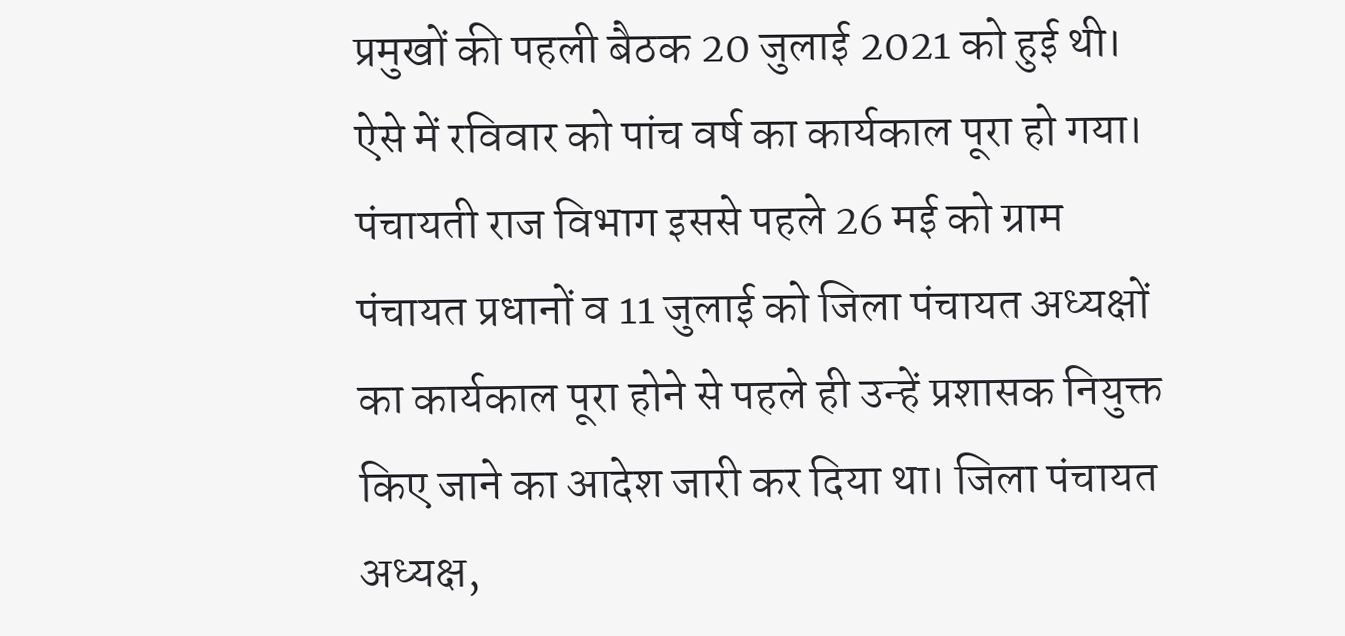प्रमुखों की पहली बैठक 20 जुलाई 2021 को हुई थी। ऐसे में रविवार को पांच वर्ष का कार्यकाल पूरा हो गया। पंचायती राज विभाग इससे पहले 26 मई को ग्राम पंचायत प्रधानों व 11 जुलाई को जिला पंचायत अध्यक्षों का कार्यकाल पूरा होने से पहले ही उन्हें प्रशासक नियुक्त किए जाने का आदेश जारी कर दिया था। जिला पंचायत अध्यक्ष,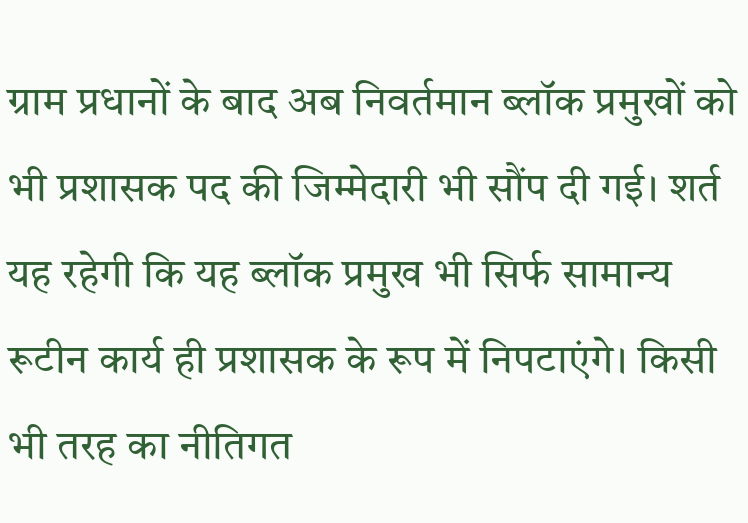ग्राम प्रधानों के बाद अब निवर्तमान ब्लॉक प्रमुखों को भी प्रशासक पद की जिम्मेदारी भी सौंप दी गई। शर्त यह रहेगी कि यह ब्लॉक प्रमुख भी सिर्फ सामान्य रूटीन कार्य ही प्रशासक के रूप में निपटाएंगे। किसी भी तरह का नीतिगत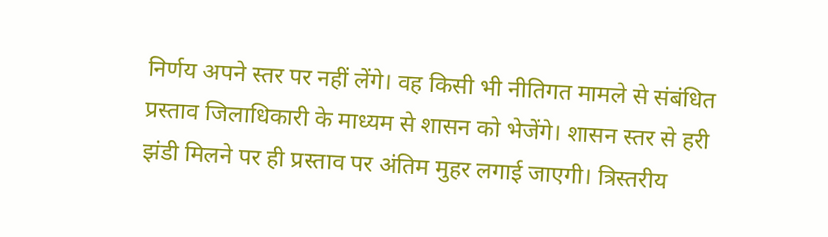निर्णय अपने स्तर पर नहीं लेंगे। वह किसी भी नीतिगत मामले से संबंधित प्रस्ताव जिलाधिकारी के माध्यम से शासन को भेजेंगे। शासन स्तर से हरी झंडी मिलने पर ही प्रस्ताव पर अंतिम मुहर लगाई जाएगी। त्रिस्तरीय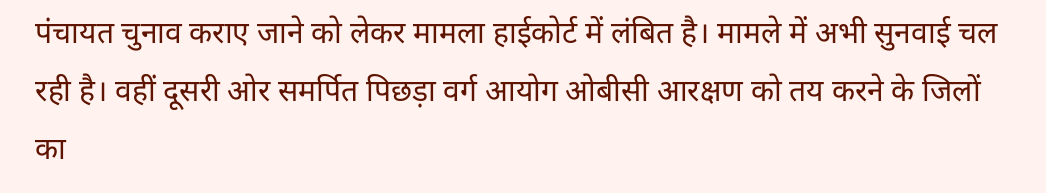पंचायत चुनाव कराए जाने को लेकर मामला हाईकोर्ट में लंबित है। मामले में अभी सुनवाई चल रही है। वहीं दूसरी ओर समर्पित पिछड़ा वर्ग आयोग ओबीसी आरक्षण को तय करने के जिलों का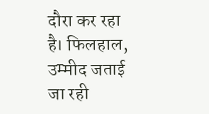दौरा कर रहा है। फिलहाल, उम्मीद जताई जा रही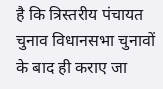है कि त्रिस्तरीय पंचायत चुनाव विधानसभा चुनावों के बाद ही कराए जा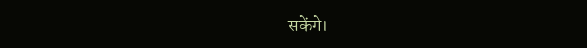सकेंगे।